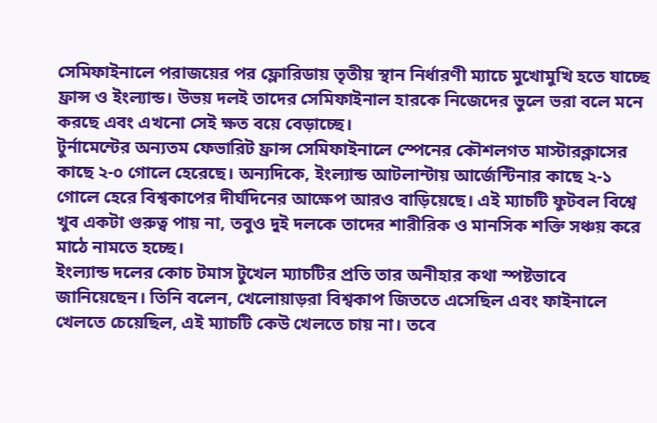সেমিফাইনালে পরাজয়ের পর ফ্লোরিডায় তৃতীয় স্থান নির্ধারণী ম্যাচে মুখোমুখি হতে যাচ্ছে ফ্রান্স ও ইংল্যান্ড। উভয় দলই তাদের সেমিফাইনাল হারকে নিজেদের ভুলে ভরা বলে মনে করছে এবং এখনো সেই ক্ষত বয়ে বেড়াচ্ছে।
টুর্নামেন্টের অন্যতম ফেভারিট ফ্রান্স সেমিফাইনালে স্পেনের কৌশলগত মাস্টারক্লাসের কাছে ২-০ গোলে হেরেছে। অন্যদিকে, ইংল্যান্ড আটলান্টায় আর্জেন্টিনার কাছে ২-১ গোলে হেরে বিশ্বকাপের দীর্ঘদিনের আক্ষেপ আরও বাড়িয়েছে। এই ম্যাচটি ফুটবল বিশ্বে খুব একটা গুরুত্ব পায় না, তবুও দুই দলকে তাদের শারীরিক ও মানসিক শক্তি সঞ্চয় করে মাঠে নামতে হচ্ছে।
ইংল্যান্ড দলের কোচ টমাস টুখেল ম্যাচটির প্রতি তার অনীহার কথা স্পষ্টভাবে জানিয়েছেন। তিনি বলেন, খেলোয়াড়রা বিশ্বকাপ জিততে এসেছিল এবং ফাইনালে খেলতে চেয়েছিল, এই ম্যাচটি কেউ খেলতে চায় না। তবে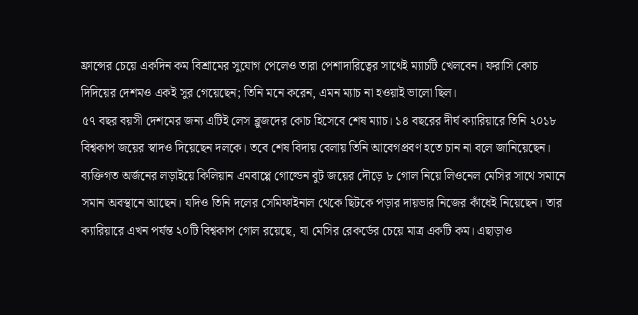ফ্রান্সের চেয়ে একদিন কম বিশ্রামের সুযোগ পেলেও তারা পেশাদারিত্বের সাথেই ম্যাচটি খেলবেন। ফরাসি কোচ দিদিয়ের দেশমও একই সুর গেয়েছেন; তিনি মনে করেন, এমন ম্যাচ না হওয়াই ভালো ছিল।
৫৭ বছর বয়সী দেশমের জন্য এটিই লেস ব্লুজদের কোচ হিসেবে শেষ ম্যাচ। ১৪ বছরের দীর্ঘ ক্যারিয়ারে তিনি ২০১৮ বিশ্বকাপ জয়ের স্বাদও দিয়েছেন দলকে। তবে শেষ বিদায় বেলায় তিনি আবেগপ্রবণ হতে চান না বলে জানিয়েছেন।
ব্যক্তিগত অর্জনের লড়াইয়ে কিলিয়ান এমবাপ্পে গোল্ডেন বুট জয়ের দৌড়ে ৮ গোল নিয়ে লিওনেল মেসির সাথে সমানে সমান অবস্থানে আছেন। যদিও তিনি দলের সেমিফাইনাল থেকে ছিটকে পড়ার দায়ভার নিজের কাঁধেই নিয়েছেন। তার ক্যারিয়ারে এখন পর্যন্ত ২০টি বিশ্বকাপ গোল রয়েছে, যা মেসির রেকর্ডের চেয়ে মাত্র একটি কম। এছাড়াও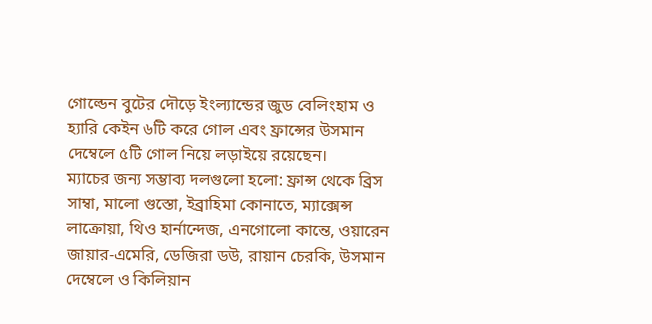গোল্ডেন বুটের দৌড়ে ইংল্যান্ডের জুড বেলিংহাম ও হ্যারি কেইন ৬টি করে গোল এবং ফ্রান্সের উসমান দেম্বেলে ৫টি গোল নিয়ে লড়াইয়ে রয়েছেন।
ম্যাচের জন্য সম্ভাব্য দলগুলো হলো: ফ্রান্স থেকে ব্রিস সাম্বা, মালো গুস্তো, ইব্রাহিমা কোনাতে, ম্যাক্সেন্স লাক্রোয়া, থিও হার্নান্দেজ, এনগোলো কান্তে, ওয়ারেন জায়ার-এমেরি, ডেজিরা ডউ, রায়ান চেরকি, উসমান দেম্বেলে ও কিলিয়ান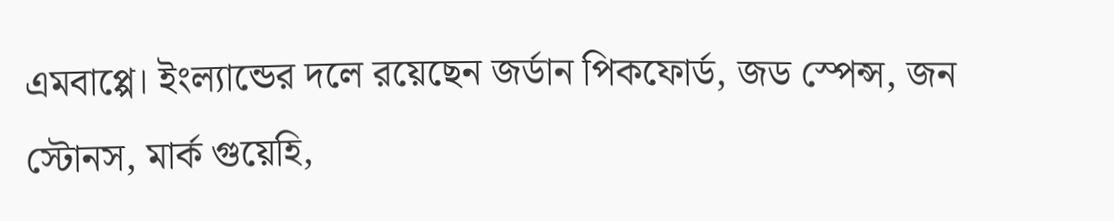এমবাপ্পে। ইংল্যান্ডের দলে রয়েছেন জর্ডান পিকফোর্ড, জড স্পেন্স, জন স্টোনস, মার্ক গুয়েহি,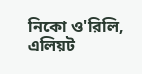নিকো ও'রিলি, এলিয়ট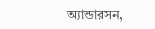অ্যান্ডারসন,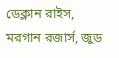ডেক্লান রাইস, মরগান রজার্স, জুড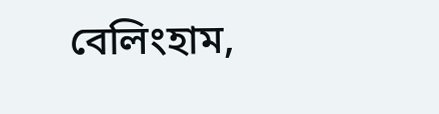বেলিংহাম,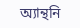অ্যান্থনি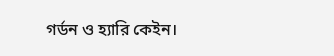গর্ডন ও হ্যারি কেইন।